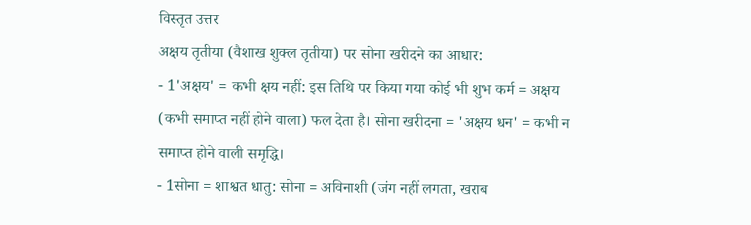विस्तृत उत्तर
अक्षय तृतीया (वैशाख शुक्ल तृतीया) पर सोना खरीदने का आधार:
- 1'अक्षय' = कभी क्षय नहीं: इस तिथि पर किया गया कोई भी शुभ कर्म = अक्षय (कभी समाप्त नहीं होने वाला) फल देता है। सोना खरीदना = 'अक्षय धन' = कभी न समाप्त होने वाली समृद्धि।
- 1सोना = शाश्वत धातु: सोना = अविनाशी (जंग नहीं लगता, खराब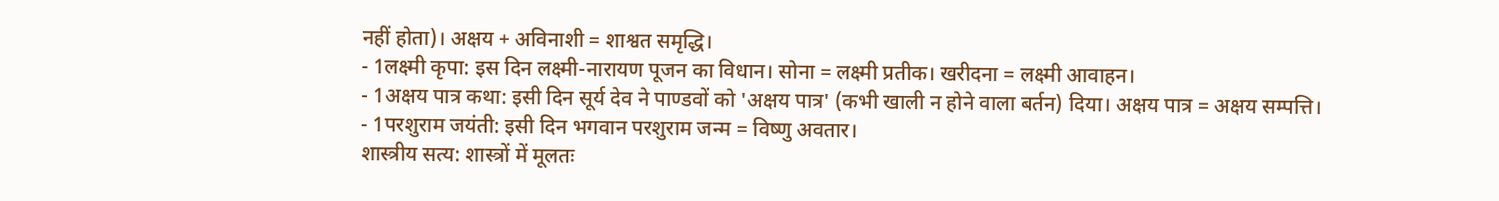नहीं होता)। अक्षय + अविनाशी = शाश्वत समृद्धि।
- 1लक्ष्मी कृपा: इस दिन लक्ष्मी-नारायण पूजन का विधान। सोना = लक्ष्मी प्रतीक। खरीदना = लक्ष्मी आवाहन।
- 1अक्षय पात्र कथा: इसी दिन सूर्य देव ने पाण्डवों को 'अक्षय पात्र' (कभी खाली न होने वाला बर्तन) दिया। अक्षय पात्र = अक्षय सम्पत्ति।
- 1परशुराम जयंती: इसी दिन भगवान परशुराम जन्म = विष्णु अवतार।
शास्त्रीय सत्य: शास्त्रों में मूलतः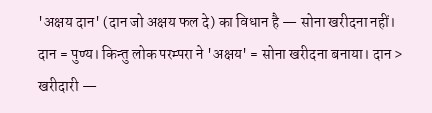'अक्षय दान' (दान जो अक्षय फल दे) का विधान है — सोना खरीदना नहीं। दान = पुण्य। किन्तु लोक परम्परा ने 'अक्षय' = सोना खरीदना बनाया। दान > खरीदारी —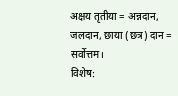अक्षय तृतीया = अन्नदान, जलदान, छाया (छत्र) दान = सर्वोत्तम।
विशेष: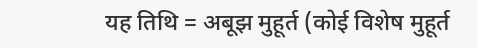यह तिथि = अबूझ मुहूर्त (कोई विशेष मुहूर्त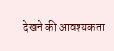देखने की आवश्यकता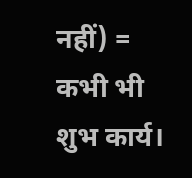नहीं) = कभी भी शुभ कार्य।